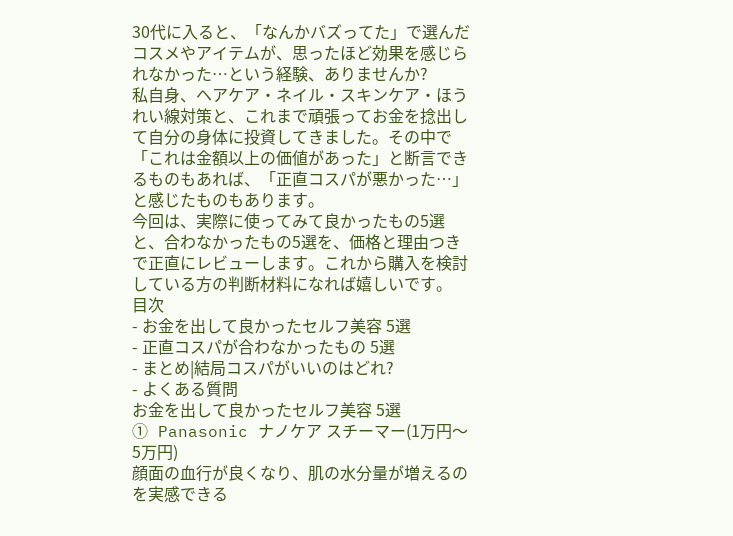30代に入ると、「なんかバズってた」で選んだコスメやアイテムが、思ったほど効果を感じられなかった…という経験、ありませんか?
私自身、ヘアケア・ネイル・スキンケア・ほうれい線対策と、これまで頑張ってお金を捻出して自分の身体に投資してきました。その中で「これは金額以上の価値があった」と断言できるものもあれば、「正直コスパが悪かった…」と感じたものもあります。
今回は、実際に使ってみて良かったもの5選と、合わなかったもの5選を、価格と理由つきで正直にレビューします。これから購入を検討している方の判断材料になれば嬉しいです。
目次
- お金を出して良かったセルフ美容 5選
- 正直コスパが合わなかったもの 5選
- まとめ|結局コスパがいいのはどれ?
- よくある質問
お金を出して良かったセルフ美容 5選
① Panasonic ナノケア スチーマー(1万円〜5万円)
顔面の血行が良くなり、肌の水分量が増えるのを実感できる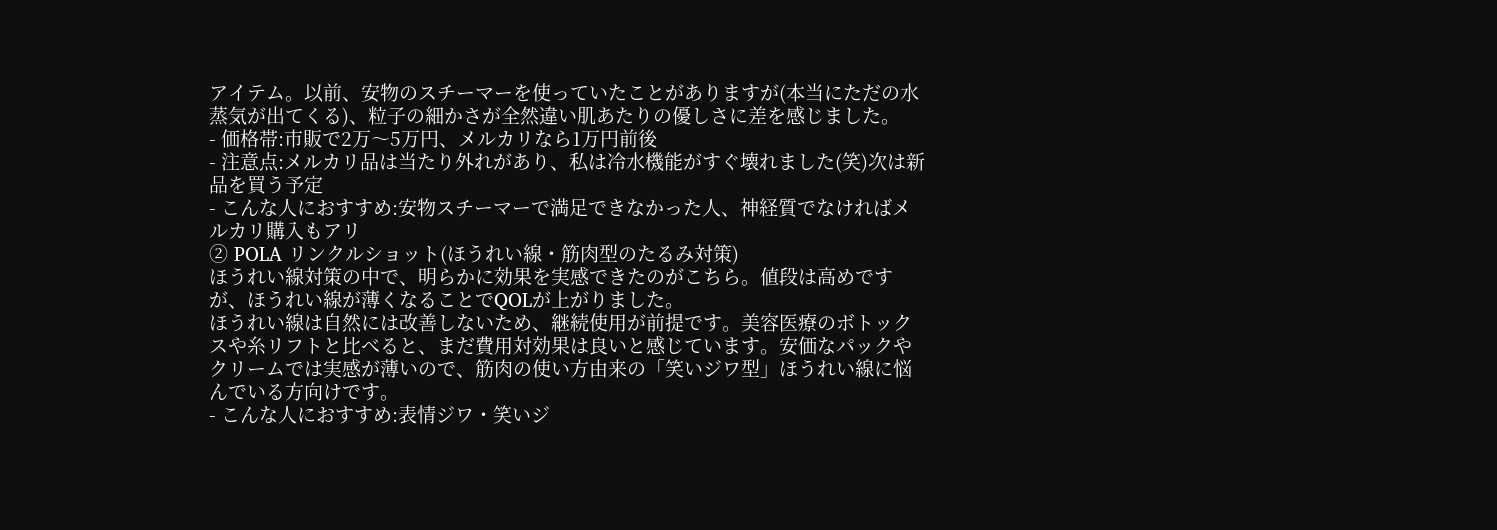アイテム。以前、安物のスチーマーを使っていたことがありますが(本当にただの水蒸気が出てくる)、粒子の細かさが全然違い肌あたりの優しさに差を感じました。
- 価格帯:市販で2万〜5万円、メルカリなら1万円前後
- 注意点:メルカリ品は当たり外れがあり、私は冷水機能がすぐ壊れました(笑)次は新品を買う予定
- こんな人におすすめ:安物スチーマーで満足できなかった人、神経質でなければメルカリ購入もアリ
② POLA リンクルショット(ほうれい線・筋肉型のたるみ対策)
ほうれい線対策の中で、明らかに効果を実感できたのがこちら。値段は高めですが、ほうれい線が薄くなることでQOLが上がりました。
ほうれい線は自然には改善しないため、継続使用が前提です。美容医療のボトックスや糸リフトと比べると、まだ費用対効果は良いと感じています。安価なパックやクリームでは実感が薄いので、筋肉の使い方由来の「笑いジワ型」ほうれい線に悩んでいる方向けです。
- こんな人におすすめ:表情ジワ・笑いジ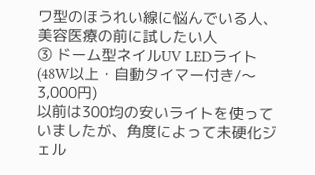ワ型のほうれい線に悩んでいる人、美容医療の前に試したい人
③ ドーム型ネイルUV LEDライト(48W以上・自動タイマー付き/〜3,000円)
以前は300均の安いライトを使っていましたが、角度によって未硬化ジェル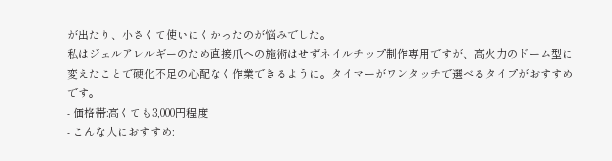が出たり、小さくて使いにくかったのが悩みでした。
私はジェルアレルギーのため直接爪への施術はせずネイルチップ制作専用ですが、高火力のドーム型に変えたことで硬化不足の心配なく作業できるように。タイマーがワンタッチで選べるタイプがおすすめです。
- 価格帯:高くても3,000円程度
- こんな人におすすめ: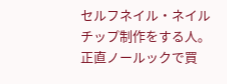セルフネイル・ネイルチップ制作をする人。正直ノールックで買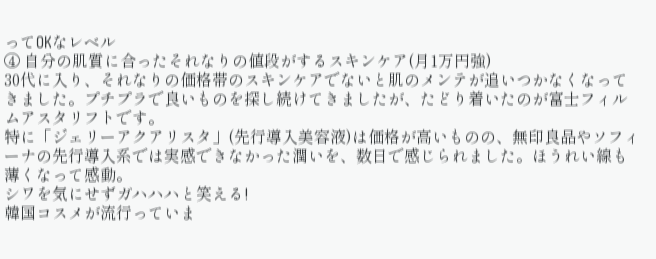ってOKなレベル
④ 自分の肌質に合ったそれなりの値段がするスキンケア(月1万円強)
30代に入り、それなりの価格帯のスキンケアでないと肌のメンテが追いつかなくなってきました。プチプラで良いものを探し続けてきましたが、たどり着いたのが富士フィルムアスタリフトです。
特に「ジェリーアクアリスタ」(先行導入美容液)は価格が高いものの、無印良品やソフィーナの先行導入系では実感できなかった潤いを、数日で感じられました。ほうれい線も薄くなって感動。
シワを気にせずガハハハと笑える!
韓国コスメが流行っていま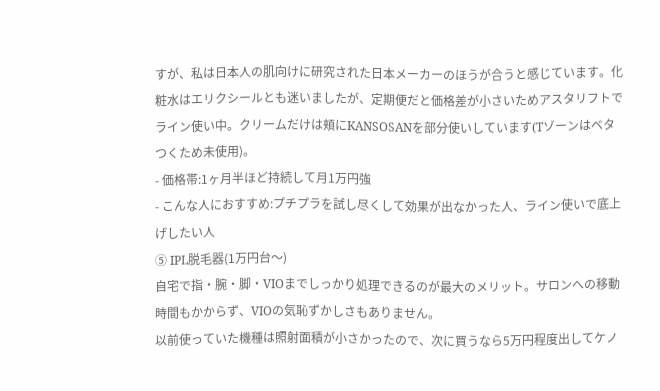すが、私は日本人の肌向けに研究された日本メーカーのほうが合うと感じています。化粧水はエリクシールとも迷いましたが、定期便だと価格差が小さいためアスタリフトでライン使い中。クリームだけは頬にKANSOSANを部分使いしています(Tゾーンはベタつくため未使用)。
- 価格帯:1ヶ月半ほど持続して月1万円強
- こんな人におすすめ:プチプラを試し尽くして効果が出なかった人、ライン使いで底上げしたい人
⑤ IPL脱毛器(1万円台〜)
自宅で指・腕・脚・VIOまでしっかり処理できるのが最大のメリット。サロンへの移動時間もかからず、VIOの気恥ずかしさもありません。
以前使っていた機種は照射面積が小さかったので、次に買うなら5万円程度出してケノ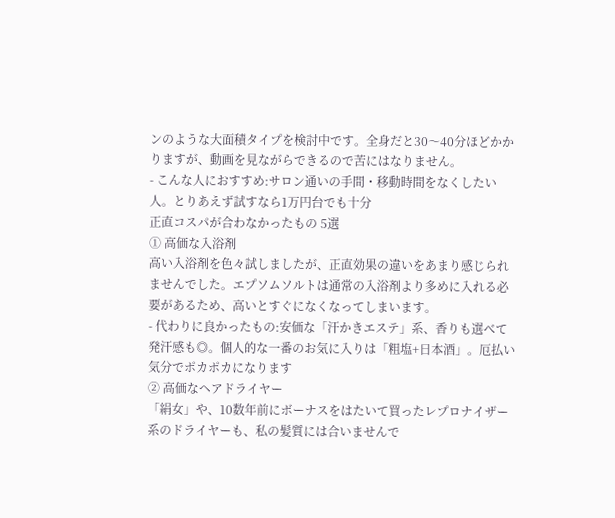ンのような大面積タイプを検討中です。全身だと30〜40分ほどかかりますが、動画を見ながらできるので苦にはなりません。
- こんな人におすすめ:サロン通いの手間・移動時間をなくしたい人。とりあえず試すなら1万円台でも十分
正直コスパが合わなかったもの 5選
① 高価な入浴剤
高い入浴剤を色々試しましたが、正直効果の違いをあまり感じられませんでした。エプソムソルトは通常の入浴剤より多めに入れる必要があるため、高いとすぐになくなってしまいます。
- 代わりに良かったもの:安価な「汗かきエステ」系、香りも選べて発汗感も◎。個人的な一番のお気に入りは「粗塩+日本酒」。厄払い気分でポカポカになります
② 高価なヘアドライヤー
「絹女」や、10数年前にボーナスをはたいて買ったレプロナイザー系のドライヤーも、私の髪質には合いませんで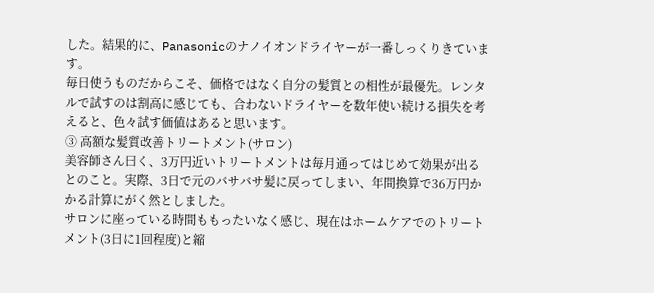した。結果的に、Panasonicのナノイオンドライヤーが一番しっくりきています。
毎日使うものだからこそ、価格ではなく自分の髪質との相性が最優先。レンタルで試すのは割高に感じても、合わないドライヤーを数年使い続ける損失を考えると、色々試す価値はあると思います。
③ 高額な髪質改善トリートメント(サロン)
美容師さん曰く、3万円近いトリートメントは毎月通ってはじめて効果が出るとのこと。実際、3日で元のバサバサ髪に戻ってしまい、年間換算で36万円かかる計算にがく然としました。
サロンに座っている時間ももったいなく感じ、現在はホームケアでのトリートメント(3日に1回程度)と縮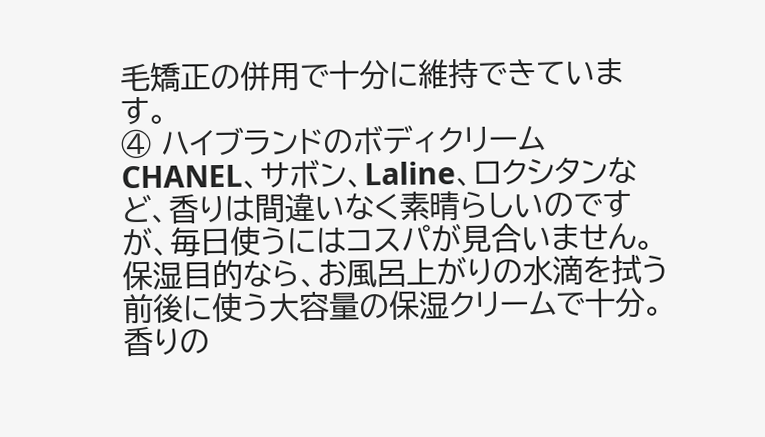毛矯正の併用で十分に維持できています。
④ ハイブランドのボディクリーム
CHANEL、サボン、Laline、ロクシタンなど、香りは間違いなく素晴らしいのですが、毎日使うにはコスパが見合いません。
保湿目的なら、お風呂上がりの水滴を拭う前後に使う大容量の保湿クリームで十分。香りの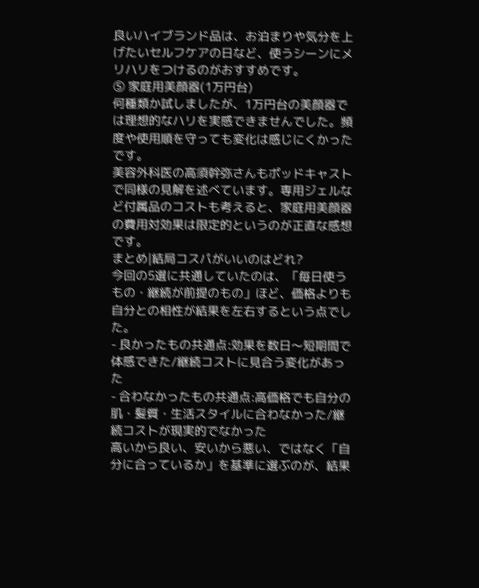良いハイブランド品は、お泊まりや気分を上げたいセルフケアの日など、使うシーンにメリハリをつけるのがおすすめです。
⑤ 家庭用美顔器(1万円台)
何種類か試しましたが、1万円台の美顔器では理想的なハリを実感できませんでした。頻度や使用順を守っても変化は感じにくかったです。
美容外科医の高須幹弥さんもポッドキャストで同様の見解を述べています。専用ジェルなど付属品のコストも考えると、家庭用美顔器の費用対効果は限定的というのが正直な感想です。
まとめ|結局コスパがいいのはどれ?
今回の5選に共通していたのは、「毎日使うもの・継続が前提のもの」ほど、価格よりも自分との相性が結果を左右するという点でした。
- 良かったもの共通点:効果を数日〜短期間で体感できた/継続コストに見合う変化があった
- 合わなかったもの共通点:高価格でも自分の肌・髪質・生活スタイルに合わなかった/継続コストが現実的でなかった
高いから良い、安いから悪い、ではなく「自分に合っているか」を基準に選ぶのが、結果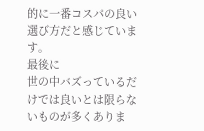的に一番コスパの良い選び方だと感じています。
最後に
世の中バズっているだけでは良いとは限らないものが多くありま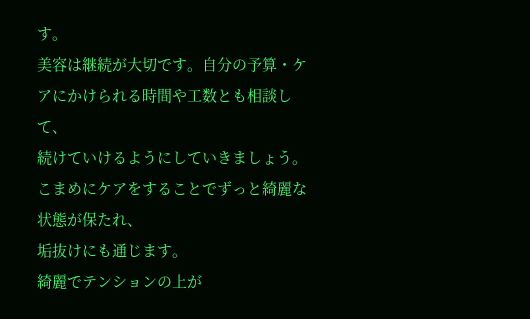す。
美容は継続が大切です。自分の予算・ケアにかけられる時間や工数とも相談して、
続けていけるようにしていきましょう。
こまめにケアをすることでずっと綺麗な状態が保たれ、
垢抜けにも通じます。
綺麗でテンションの上が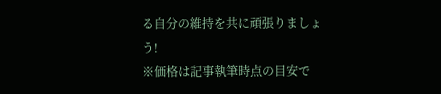る自分の維持を共に頑張りましょう!
※価格は記事執筆時点の目安で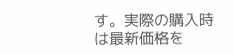す。実際の購入時は最新価格を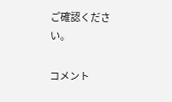ご確認ください。

コメント